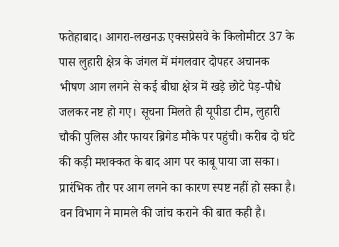फतेहाबाद। आगरा-लखनऊ एक्सप्रेसवे के किलोमीटर 37 के पास लुहारी क्षेत्र के जंगल में मंगलवार दोपहर अचानक भीषण आग लगने से कई बीघा क्षेत्र में खड़े छोटे पेड़-पौधे जलकर नष्ट हो गए। सूचना मिलते ही यूपीडा टीम, लुहारी चौकी पुलिस और फायर ब्रिगेड मौके पर पहुंची। करीब दो घंटे की कड़ी मशक्कत के बाद आग पर काबू पाया जा सका। प्रारंभिक तौर पर आग लगने का कारण स्पष्ट नहीं हो सका है। वन विभाग ने मामले की जांच कराने की बात कही है।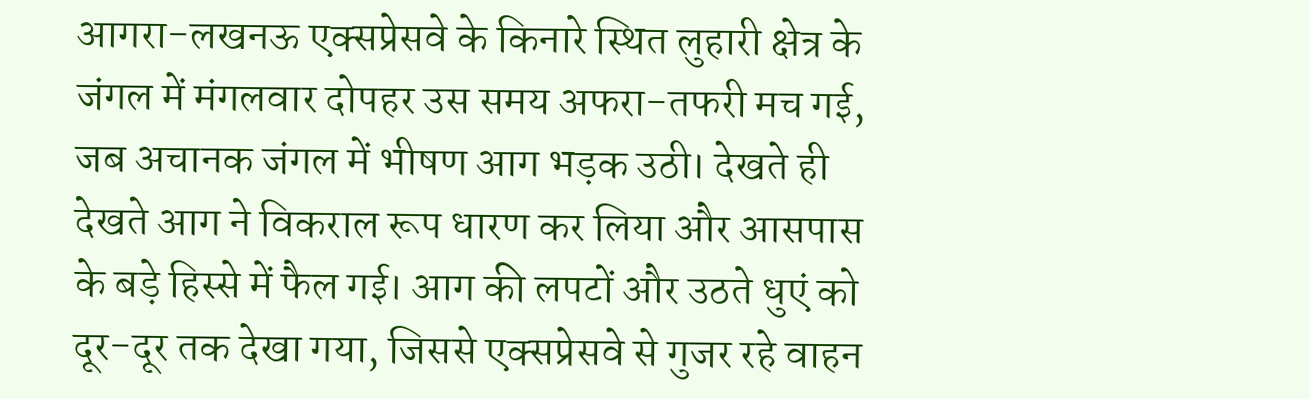आगरा-लखनऊ एक्सप्रेसवे के किनारे स्थित लुहारी क्षेत्र के जंगल में मंगलवार दोपहर उस समय अफरा-तफरी मच गई, जब अचानक जंगल में भीषण आग भड़क उठी। देखते ही देखते आग ने विकराल रूप धारण कर लिया और आसपास के बड़े हिस्से में फैल गई। आग की लपटों और उठते धुएं को दूर-दूर तक देखा गया, जिससे एक्सप्रेसवे से गुजर रहे वाहन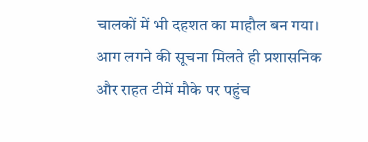चालकों में भी दहशत का माहौल बन गया। आग लगने की सूचना मिलते ही प्रशासनिक और राहत टीमें मौके पर पहुंच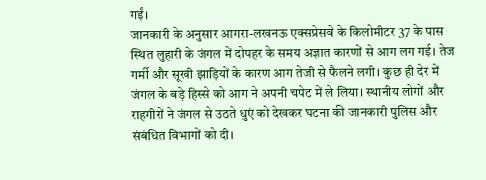गईं।
जानकारी के अनुसार आगरा-लखनऊ एक्सप्रेसवे के किलोमीटर 37 के पास स्थित लुहारी के जंगल में दोपहर के समय अज्ञात कारणों से आग लग गई। तेज गर्मी और सूखी झाड़ियों के कारण आग तेजी से फैलने लगी। कुछ ही देर में जंगल के बड़े हिस्से को आग ने अपनी चपेट में ले लिया। स्थानीय लोगों और राहगीरों ने जंगल से उठते धुएं को देखकर घटना की जानकारी पुलिस और संबंधित विभागों को दी।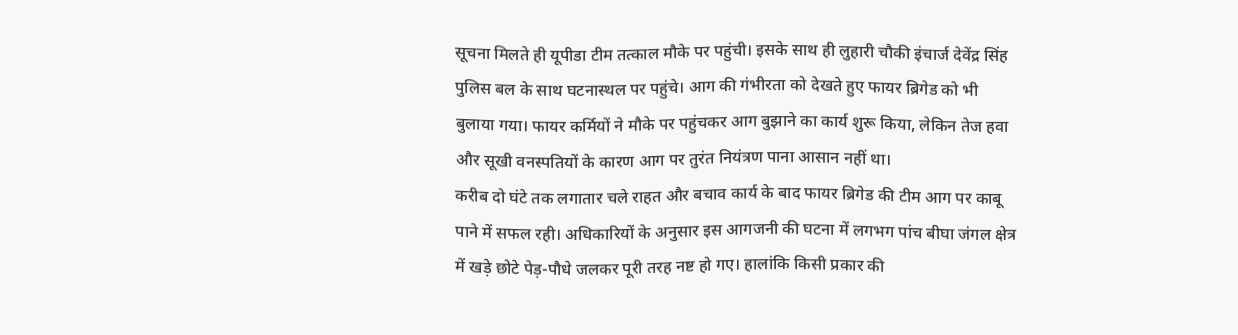सूचना मिलते ही यूपीडा टीम तत्काल मौके पर पहुंची। इसके साथ ही लुहारी चौकी इंचार्ज देवेंद्र सिंह पुलिस बल के साथ घटनास्थल पर पहुंचे। आग की गंभीरता को देखते हुए फायर ब्रिगेड को भी बुलाया गया। फायर कर्मियों ने मौके पर पहुंचकर आग बुझाने का कार्य शुरू किया, लेकिन तेज हवा और सूखी वनस्पतियों के कारण आग पर तुरंत नियंत्रण पाना आसान नहीं था।
करीब दो घंटे तक लगातार चले राहत और बचाव कार्य के बाद फायर ब्रिगेड की टीम आग पर काबू पाने में सफल रही। अधिकारियों के अनुसार इस आगजनी की घटना में लगभग पांच बीघा जंगल क्षेत्र में खड़े छोटे पेड़-पौधे जलकर पूरी तरह नष्ट हो गए। हालांकि किसी प्रकार की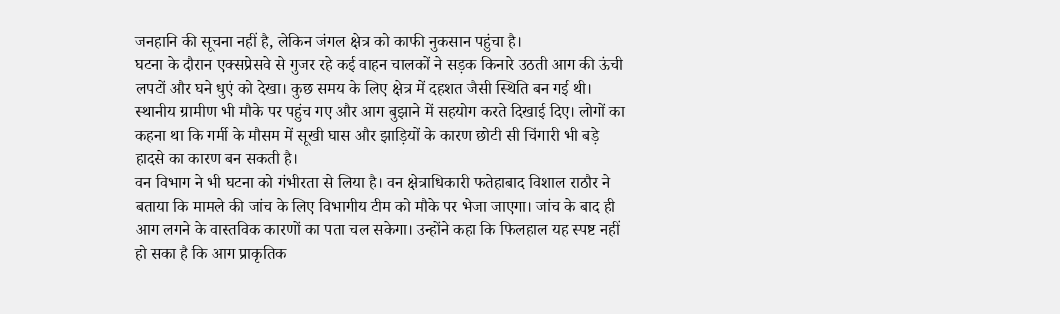जनहानि की सूचना नहीं है, लेकिन जंगल क्षेत्र को काफी नुकसान पहुंचा है।
घटना के दौरान एक्सप्रेसवे से गुजर रहे कई वाहन चालकों ने सड़क किनारे उठती आग की ऊंची लपटों और घने धुएं को देखा। कुछ समय के लिए क्षेत्र में दहशत जैसी स्थिति बन गई थी। स्थानीय ग्रामीण भी मौके पर पहुंच गए और आग बुझाने में सहयोग करते दिखाई दिए। लोगों का कहना था कि गर्मी के मौसम में सूखी घास और झाड़ियों के कारण छोटी सी चिंगारी भी बड़े हादसे का कारण बन सकती है।
वन विभाग ने भी घटना को गंभीरता से लिया है। वन क्षेत्राधिकारी फतेहाबाद विशाल राठौर ने बताया कि मामले की जांच के लिए विभागीय टीम को मौके पर भेजा जाएगा। जांच के बाद ही आग लगने के वास्तविक कारणों का पता चल सकेगा। उन्होंने कहा कि फिलहाल यह स्पष्ट नहीं हो सका है कि आग प्राकृतिक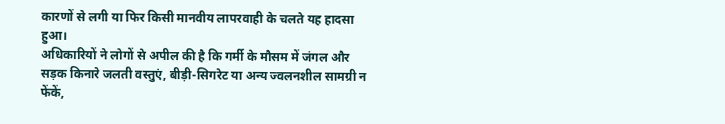कारणों से लगी या फिर किसी मानवीय लापरवाही के चलते यह हादसा हुआ।
अधिकारियों ने लोगों से अपील की है कि गर्मी के मौसम में जंगल और सड़क किनारे जलती वस्तुएं, बीड़ी-सिगरेट या अन्य ज्वलनशील सामग्री न फेंकें,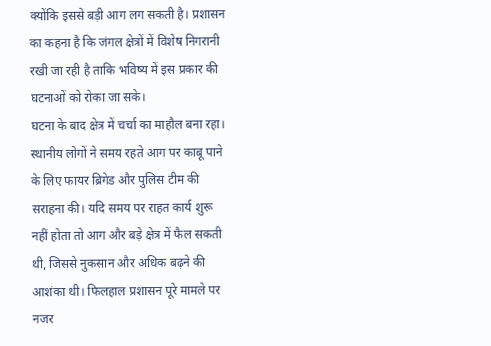क्योंकि इससे बड़ी आग लग सकती है। प्रशासन का कहना है कि जंगल क्षेत्रों में विशेष निगरानी रखी जा रही है ताकि भविष्य में इस प्रकार की घटनाओं को रोका जा सके।
घटना के बाद क्षेत्र में चर्चा का माहौल बना रहा। स्थानीय लोगों ने समय रहते आग पर काबू पाने के लिए फायर ब्रिगेड और पुलिस टीम की सराहना की। यदि समय पर राहत कार्य शुरू नहीं होता तो आग और बड़े क्षेत्र में फैल सकती थी, जिससे नुकसान और अधिक बढ़ने की आशंका थी। फिलहाल प्रशासन पूरे मामले पर नजर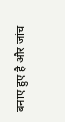बनाए हुए है और जांच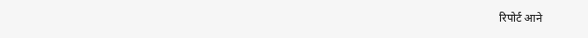रिपोर्ट आने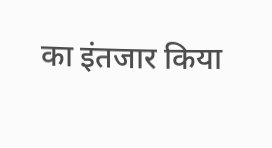का इंतजार किया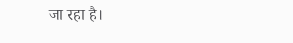जा रहा है।